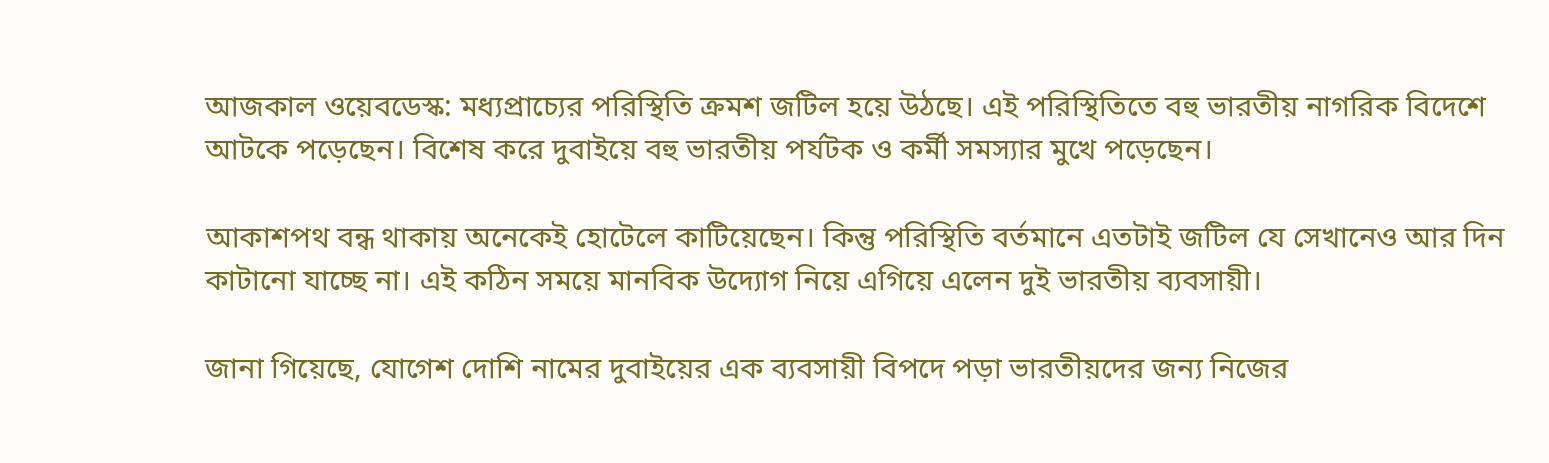আজকাল ওয়েবডেস্ক: মধ্যপ্রাচ্যের পরিস্থিতি ক্রমশ জটিল হয়ে উঠছে। এই পরিস্থিতিতে বহু ভারতীয় নাগরিক বিদেশে আটকে পড়েছেন। বিশেষ করে দুবাইয়ে বহু ভারতীয় পর্যটক ও কর্মী সমস্যার মুখে পড়েছেন।

আকাশপথ বন্ধ থাকায় অনেকেই হোটেলে কাটিয়েছেন। কিন্তু পরিস্থিতি বর্তমানে এতটাই জটিল যে সেখানেও আর দিন কাটানো যাচ্ছে না। এই কঠিন সময়ে মানবিক উদ্যোগ নিয়ে এগিয়ে এলেন দুই ভারতীয় ব্যবসায়ী।

জানা গিয়েছে, যোগেশ দোশি নামের দুবাইয়ের এক ব্যবসায়ী বিপদে পড়া ভারতীয়দের জন্য নিজের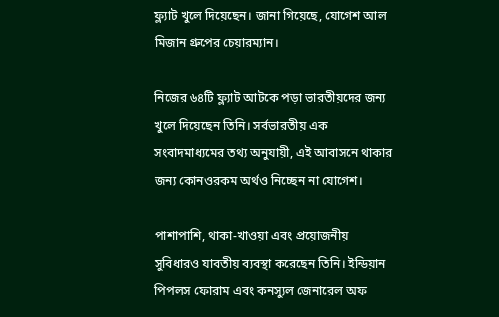ফ্ল্যাট খুলে দিয়েছেন। জানা গিয়েছে, যোগেশ আল মিজান গ্রুপের চেয়ারম্যান।

নিজের ৬৪টি ফ্ল্যাট আটকে পড়া ভারতীয়দের জন্য খুলে দিয়েছেন তিনি। সর্বভারতীয় এক সংবাদমাধ্যমের তথ্য অনুযায়ী, এই আবাসনে থাকার জন্য কোনওরকম অর্থও নিচ্ছেন না যোগেশ।

পাশাপাশি, থাকা-খাওয়া এবং প্রয়োজনীয় সুবিধারও যাবতীয় ব্যবস্থা করেছেন তিনি। ইন্ডিয়ান পিপলস ফোরাম এবং কনস্যুল জেনারেল অফ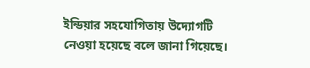ইন্ডিয়ার সহযোগিতায় উদ্যোগটি নেওয়া হয়েছে বলে জানা গিয়েছে।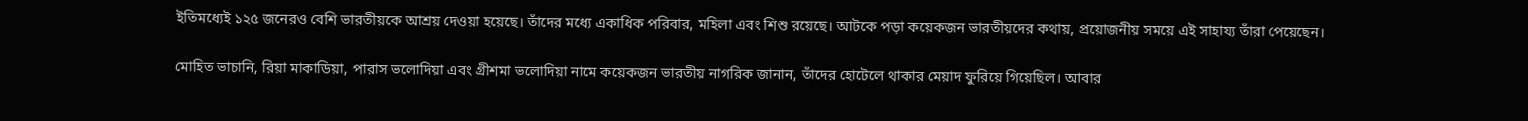ইতিমধ্যেই ১২৫ জনেরও বেশি ভারতীয়কে আশ্রয় দেওয়া হয়েছে। তাঁদের মধ্যে একাধিক পরিবার, মহিলা এবং শিশু রয়েছে। আটকে পড়া কয়েকজন ভারতীয়দের কথায়, প্রয়োজনীয় সময়ে এই সাহায্য তাঁরা পেয়েছেন।

মোহিত ভাচানি, রিয়া মাকাডিয়া, পারাস ভলোদিয়া এবং গ্রীশমা ভলোদিয়া নামে কয়েকজন ভারতীয় নাগরিক জানান, তাঁদের হোটেলে থাকার মেয়াদ ফুরিয়ে গিয়েছিল। আবার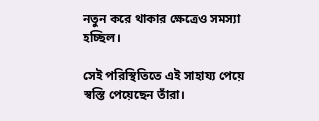নতুন করে থাকার ক্ষেত্রেও সমস্যা হচ্ছিল।

সেই পরিস্থিতিতে এই সাহায্য পেয়ে স্বস্তি পেয়েছেন তাঁরা।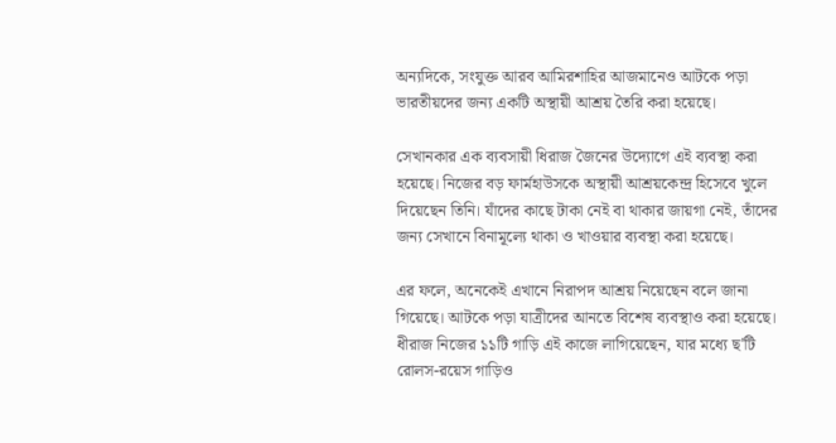অন্যদিকে, সংযুক্ত আরব আমিরশাহির আজমানেও আটকে পড়া ভারতীয়দের জন্য একটি অস্থায়ী আশ্রয় তৈরি করা হয়েছে।

সেখানকার এক ব্যবসায়ী ধিরাজ জৈনের উদ্যোগে এই ব্যবস্থা করা হয়েছে। নিজের বড় ফার্মহাউসকে অস্থায়ী আশ্রয়কেন্দ্র হিসেবে খুলে দিয়েছেন তিনি। যাঁদের কাছে টাকা নেই বা থাকার জায়গা নেই, তাঁদের জন্য সেখানে বিনামূল্যে থাকা ও খাওয়ার ব্যবস্থা করা হয়েছে।

এর ফলে, অনেকেই এখানে নিরাপদ আশ্রয় নিয়েছেন বলে জানা গিয়েছে। আটকে পড়া যাত্রীদের আনতে বিশেষ ব্যবস্থাও করা হয়েছে। ধীরাজ নিজের ১১টি গাড়ি এই কাজে লাগিয়েছেন, যার মধ্যে ছ'টি রোলস-রয়েস গাড়িও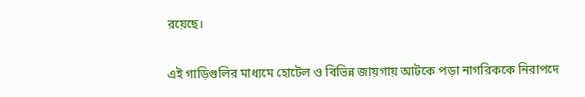রয়েছে।

এই গাড়িগুলির মাধ্যমে হোটেল ও বিভিন্ন জায়গায় আটকে পড়া নাগরিককে নিরাপদে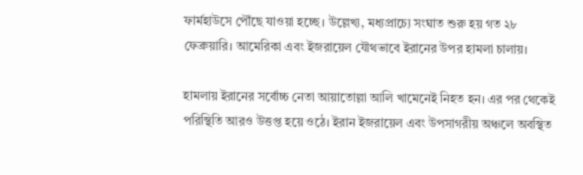ফার্মহাউসে পৌঁছে যাওয়া হচ্ছে। উল্লেখ্য, মধ্যপ্রাচ্যে সংঘাত শুরু হয় গত ২৮ ফেব্রুয়ারি। আমেরিকা এবং ইজরায়েল যৌথভাবে ইরানের উপর হামলা চালায়।

হামলায় ইরানের সর্বোচ্চ নেতা আয়াতোল্লা আলি খামেনেই নিহত হন। এর পর থেকেই পরিস্থিতি আরও উত্তপ্ত হয়ে ওঠে। ইরান ইজরায়েল এবং উপসাগরীয় অঞ্চলে অবস্থিত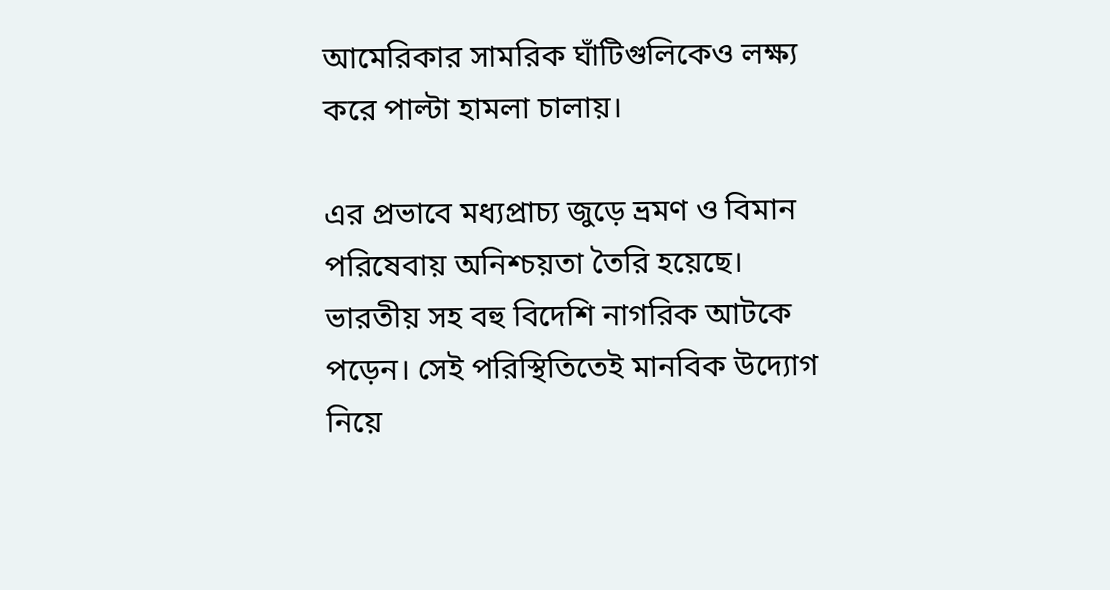আমেরিকার সামরিক ঘাঁটিগুলিকেও লক্ষ্য করে পাল্টা হামলা চালায়।

এর প্রভাবে মধ্যপ্রাচ্য জুড়ে ভ্রমণ ও বিমান পরিষেবায় অনিশ্চয়তা তৈরি হয়েছে। ভারতীয় সহ বহু বিদেশি নাগরিক আটকে পড়েন। সেই পরিস্থিতিতেই মানবিক উদ্যোগ নিয়ে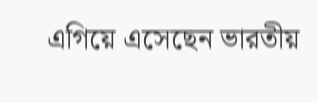এগিয়ে এসেছেন ভারতীয়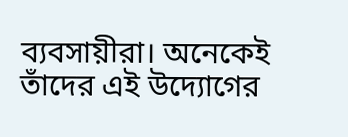ব্যবসায়ীরা। অনেকেই তাঁদের এই উদ্যোগের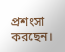প্রশংসা করছেন।